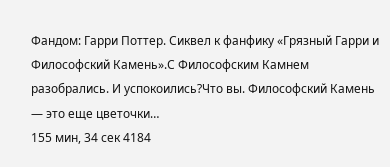Фандом: Гарри Поттер. Сиквел к фанфику «Грязный Гарри и Философский Камень».С Философским Камнем разобрались. И успокоились?Что вы. Философский Камень — это еще цветочки…
155 мин, 34 сек 4184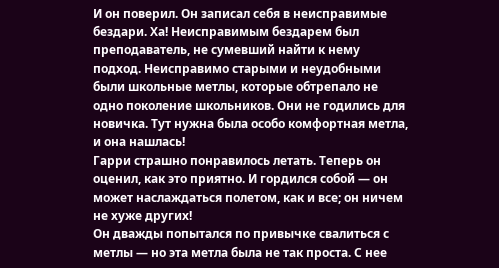И он поверил. Он записал себя в неисправимые бездари. Ха! Неисправимым бездарем был преподаватель, не сумевший найти к нему подход. Неисправимо старыми и неудобными были школьные метлы, которые обтрепало не одно поколение школьников. Они не годились для новичка. Тут нужна была особо комфортная метла, и она нашлась!
Гарри страшно понравилось летать. Теперь он оценил, как это приятно. И гордился собой — он может наслаждаться полетом, как и все; он ничем не хуже других!
Он дважды попытался по привычке свалиться с метлы — но эта метла была не так проста. С нее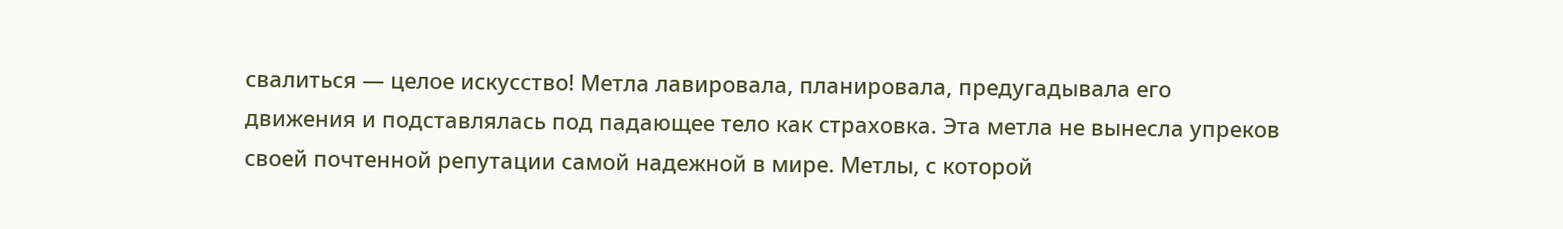свалиться — целое искусство! Метла лавировала, планировала, предугадывала его движения и подставлялась под падающее тело как страховка. Эта метла не вынесла упреков своей почтенной репутации самой надежной в мире. Метлы, с которой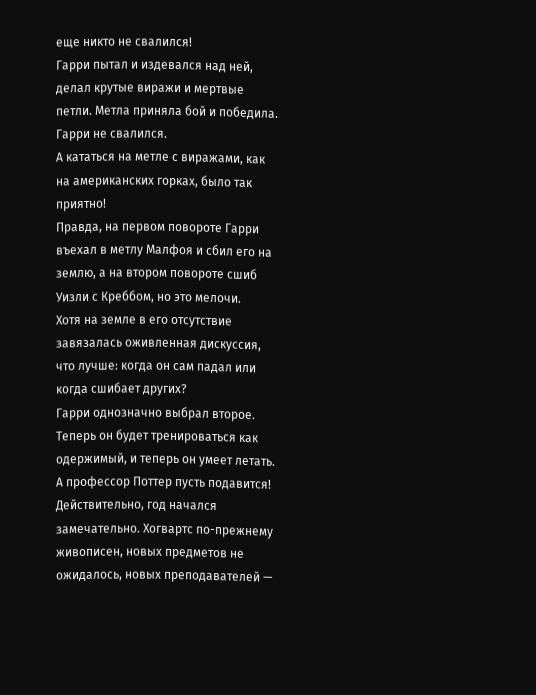еще никто не свалился!
Гарри пытал и издевался над ней, делал крутые виражи и мертвые петли. Метла приняла бой и победила. Гарри не свалился.
А кататься на метле с виражами, как на американских горках, было так приятно!
Правда, на первом повороте Гарри въехал в метлу Малфоя и сбил его на землю, а на втором повороте сшиб Уизли с Креббом, но это мелочи.
Хотя на земле в его отсутствие завязалась оживленная дискуссия, что лучше: когда он сам падал или когда сшибает других?
Гарри однозначно выбрал второе. Теперь он будет тренироваться как одержимый, и теперь он умеет летать. А профессор Поттер пусть подавится!
Действительно, год начался замечательно. Хогвартс по-прежнему живописен, новых предметов не ожидалось, новых преподавателей —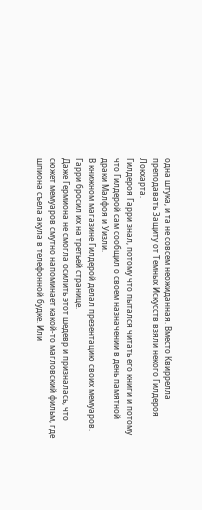одна штука, и та не совсем неожиданная. Вместо Квиррелла преподавать Защиту от Темных Искусств взяли некого Гилдероя Локхарта.
Гилдероя Гарри знал, потому что пытался читать его книги и потому что Гилдерой сам сообщил о своем назначении в день памятной драки Малфоя и Уизли.
В книжном магазине Гилдерой делал презентацию своих мемуаров. Гарри бросил их на третьей странице.
Даже Гермиона не смогла осилить этот шедевр и призналась, что сюжет мемуаров смутно напоминает какой-то магловский фильм, где шпиона съела акула в телефонной будке. Или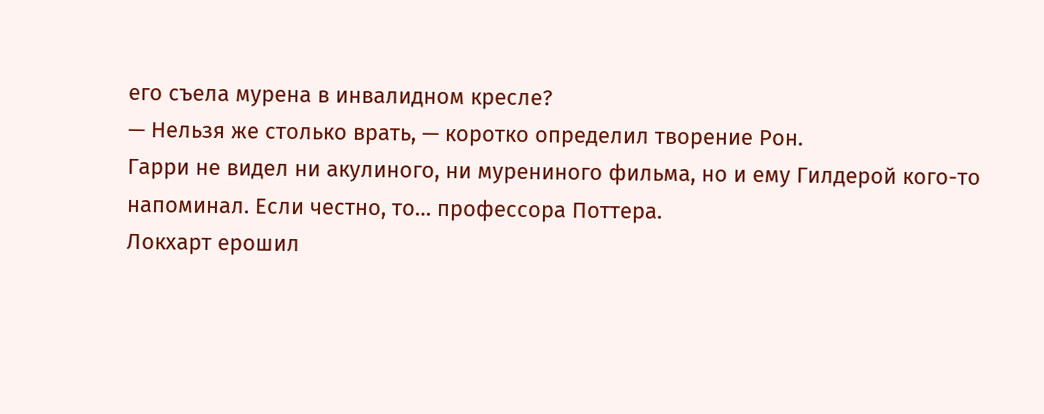его съела мурена в инвалидном кресле?
— Нельзя же столько врать, — коротко определил творение Рон.
Гарри не видел ни акулиного, ни мурениного фильма, но и ему Гилдерой кого-то напоминал. Если честно, то… профессора Поттера.
Локхарт ерошил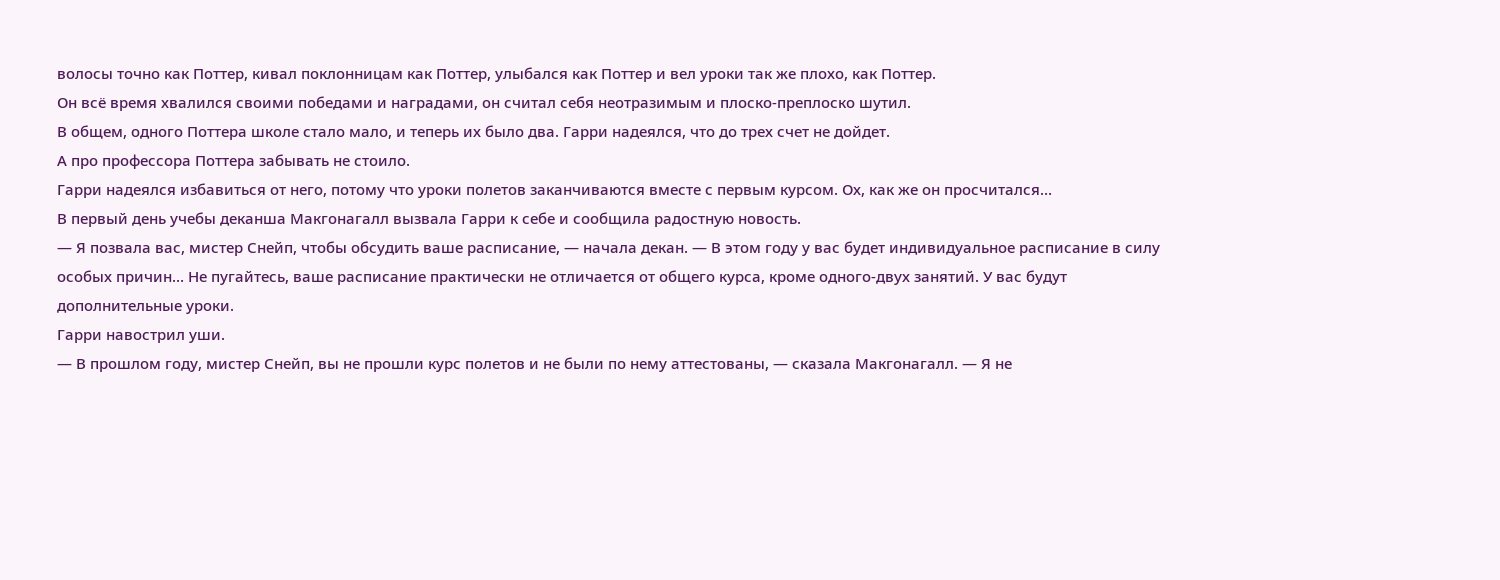волосы точно как Поттер, кивал поклонницам как Поттер, улыбался как Поттер и вел уроки так же плохо, как Поттер.
Он всё время хвалился своими победами и наградами, он считал себя неотразимым и плоско-преплоско шутил.
В общем, одного Поттера школе стало мало, и теперь их было два. Гарри надеялся, что до трех счет не дойдет.
А про профессора Поттера забывать не стоило.
Гарри надеялся избавиться от него, потому что уроки полетов заканчиваются вместе с первым курсом. Ох, как же он просчитался…
В первый день учебы деканша Макгонагалл вызвала Гарри к себе и сообщила радостную новость.
— Я позвала вас, мистер Снейп, чтобы обсудить ваше расписание, — начала декан. — В этом году у вас будет индивидуальное расписание в силу особых причин… Не пугайтесь, ваше расписание практически не отличается от общего курса, кроме одного-двух занятий. У вас будут дополнительные уроки.
Гарри навострил уши.
— В прошлом году, мистер Снейп, вы не прошли курс полетов и не были по нему аттестованы, — сказала Макгонагалл. — Я не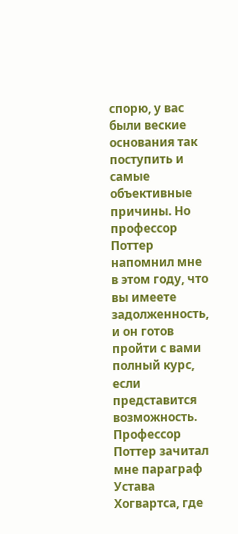спорю, у вас были веские основания так поступить и самые объективные причины. Но профессор Поттер напомнил мне в этом году, что вы имеете задолженность, и он готов пройти с вами полный курс, если представится возможность. Профессор Поттер зачитал мне параграф Устава Хогвартса, где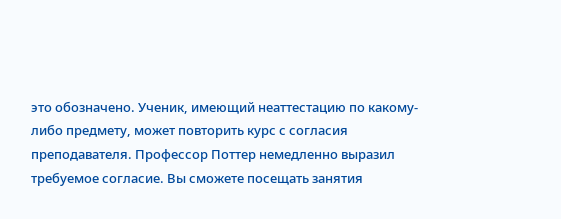это обозначено. Ученик, имеющий неаттестацию по какому-либо предмету, может повторить курс с согласия преподавателя. Профессор Поттер немедленно выразил требуемое согласие. Вы сможете посещать занятия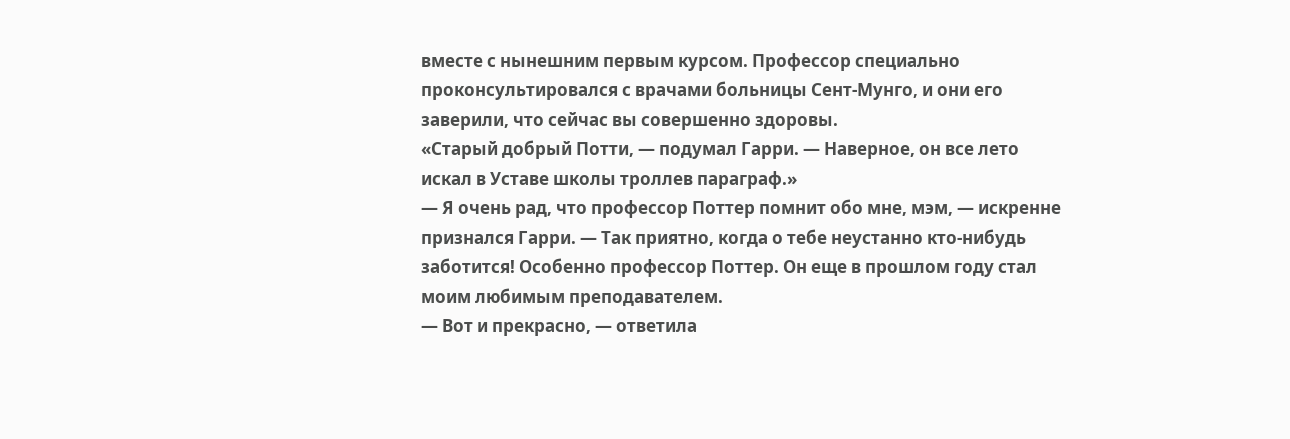вместе с нынешним первым курсом. Профессор специально проконсультировался с врачами больницы Сент-Мунго, и они его заверили, что сейчас вы совершенно здоровы.
«Старый добрый Потти, — подумал Гарри. — Наверное, он все лето искал в Уставе школы троллев параграф.»
— Я очень рад, что профессор Поттер помнит обо мне, мэм, — искренне признался Гарри. — Так приятно, когда о тебе неустанно кто-нибудь заботится! Особенно профессор Поттер. Он еще в прошлом году стал моим любимым преподавателем.
— Вот и прекрасно, — ответила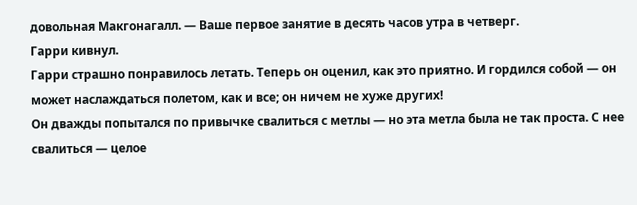довольная Макгонагалл. — Ваше первое занятие в десять часов утра в четверг.
Гарри кивнул.
Гарри страшно понравилось летать. Теперь он оценил, как это приятно. И гордился собой — он может наслаждаться полетом, как и все; он ничем не хуже других!
Он дважды попытался по привычке свалиться с метлы — но эта метла была не так проста. С нее свалиться — целое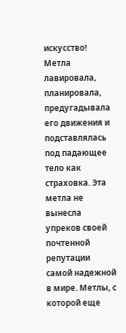искусство! Метла лавировала, планировала, предугадывала его движения и подставлялась под падающее тело как страховка. Эта метла не вынесла упреков своей почтенной репутации самой надежной в мире. Метлы, с которой еще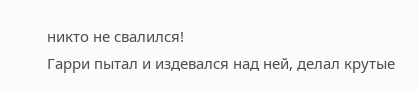никто не свалился!
Гарри пытал и издевался над ней, делал крутые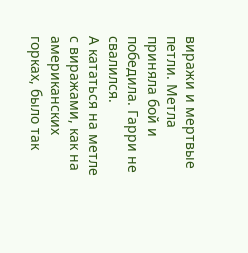виражи и мертвые петли. Метла приняла бой и победила. Гарри не свалился.
А кататься на метле с виражами, как на американских горках, было так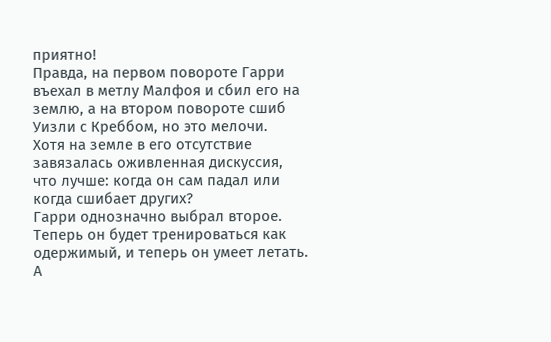приятно!
Правда, на первом повороте Гарри въехал в метлу Малфоя и сбил его на землю, а на втором повороте сшиб Уизли с Креббом, но это мелочи.
Хотя на земле в его отсутствие завязалась оживленная дискуссия, что лучше: когда он сам падал или когда сшибает других?
Гарри однозначно выбрал второе. Теперь он будет тренироваться как одержимый, и теперь он умеет летать. А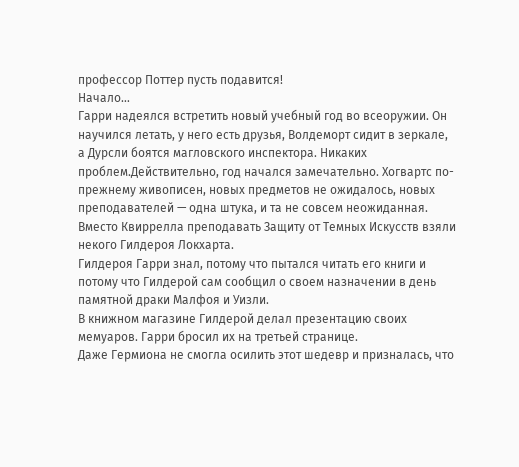профессор Поттер пусть подавится!
Начало…
Гарри надеялся встретить новый учебный год во всеоружии. Он научился летать, у него есть друзья, Волдеморт сидит в зеркале, а Дурсли боятся магловского инспектора. Никаких проблем.Действительно, год начался замечательно. Хогвартс по-прежнему живописен, новых предметов не ожидалось, новых преподавателей — одна штука, и та не совсем неожиданная. Вместо Квиррелла преподавать Защиту от Темных Искусств взяли некого Гилдероя Локхарта.
Гилдероя Гарри знал, потому что пытался читать его книги и потому что Гилдерой сам сообщил о своем назначении в день памятной драки Малфоя и Уизли.
В книжном магазине Гилдерой делал презентацию своих мемуаров. Гарри бросил их на третьей странице.
Даже Гермиона не смогла осилить этот шедевр и призналась, что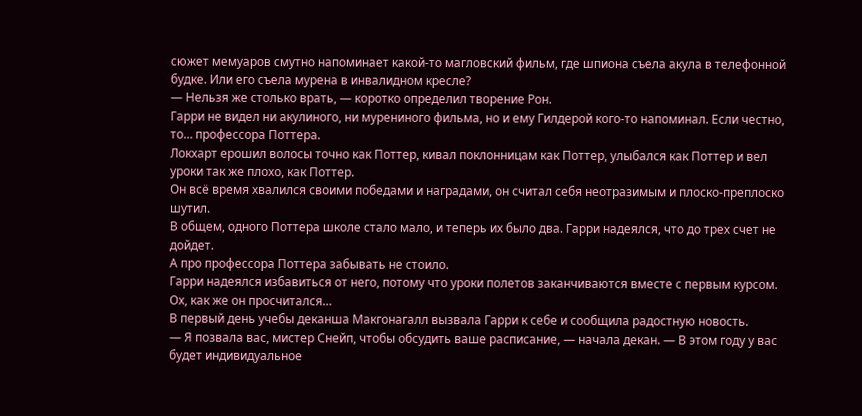сюжет мемуаров смутно напоминает какой-то магловский фильм, где шпиона съела акула в телефонной будке. Или его съела мурена в инвалидном кресле?
— Нельзя же столько врать, — коротко определил творение Рон.
Гарри не видел ни акулиного, ни мурениного фильма, но и ему Гилдерой кого-то напоминал. Если честно, то… профессора Поттера.
Локхарт ерошил волосы точно как Поттер, кивал поклонницам как Поттер, улыбался как Поттер и вел уроки так же плохо, как Поттер.
Он всё время хвалился своими победами и наградами, он считал себя неотразимым и плоско-преплоско шутил.
В общем, одного Поттера школе стало мало, и теперь их было два. Гарри надеялся, что до трех счет не дойдет.
А про профессора Поттера забывать не стоило.
Гарри надеялся избавиться от него, потому что уроки полетов заканчиваются вместе с первым курсом. Ох, как же он просчитался…
В первый день учебы деканша Макгонагалл вызвала Гарри к себе и сообщила радостную новость.
— Я позвала вас, мистер Снейп, чтобы обсудить ваше расписание, — начала декан. — В этом году у вас будет индивидуальное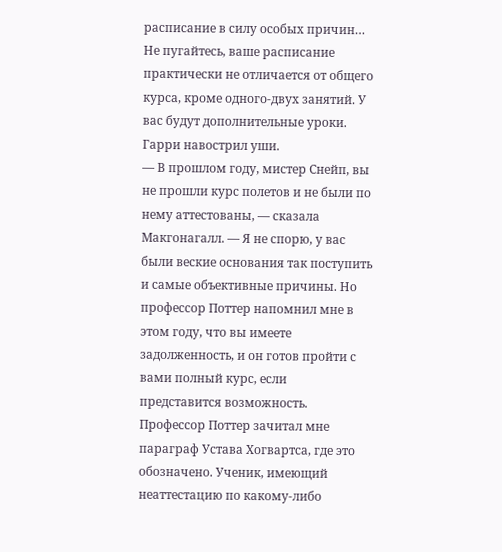расписание в силу особых причин… Не пугайтесь, ваше расписание практически не отличается от общего курса, кроме одного-двух занятий. У вас будут дополнительные уроки.
Гарри навострил уши.
— В прошлом году, мистер Снейп, вы не прошли курс полетов и не были по нему аттестованы, — сказала Макгонагалл. — Я не спорю, у вас были веские основания так поступить и самые объективные причины. Но профессор Поттер напомнил мне в этом году, что вы имеете задолженность, и он готов пройти с вами полный курс, если представится возможность. Профессор Поттер зачитал мне параграф Устава Хогвартса, где это обозначено. Ученик, имеющий неаттестацию по какому-либо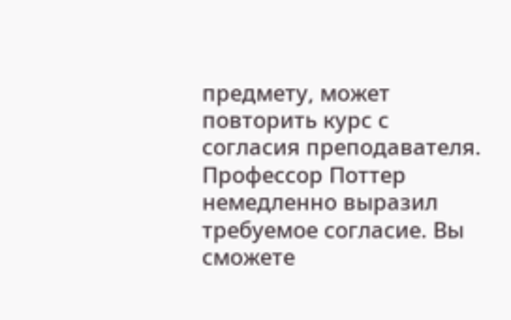предмету, может повторить курс с согласия преподавателя. Профессор Поттер немедленно выразил требуемое согласие. Вы сможете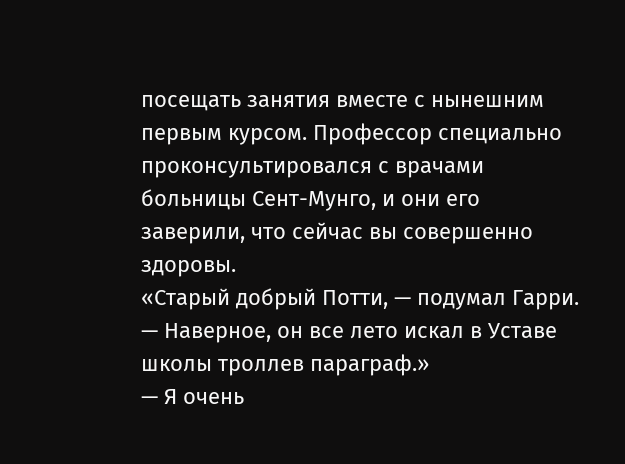посещать занятия вместе с нынешним первым курсом. Профессор специально проконсультировался с врачами больницы Сент-Мунго, и они его заверили, что сейчас вы совершенно здоровы.
«Старый добрый Потти, — подумал Гарри. — Наверное, он все лето искал в Уставе школы троллев параграф.»
— Я очень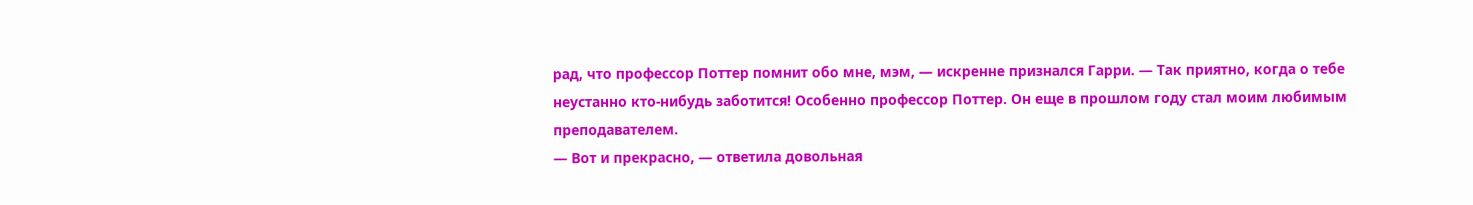рад, что профессор Поттер помнит обо мне, мэм, — искренне признался Гарри. — Так приятно, когда о тебе неустанно кто-нибудь заботится! Особенно профессор Поттер. Он еще в прошлом году стал моим любимым преподавателем.
— Вот и прекрасно, — ответила довольная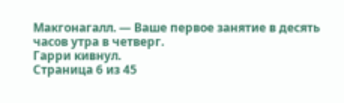Макгонагалл. — Ваше первое занятие в десять часов утра в четверг.
Гарри кивнул.
Страница 6 из 45